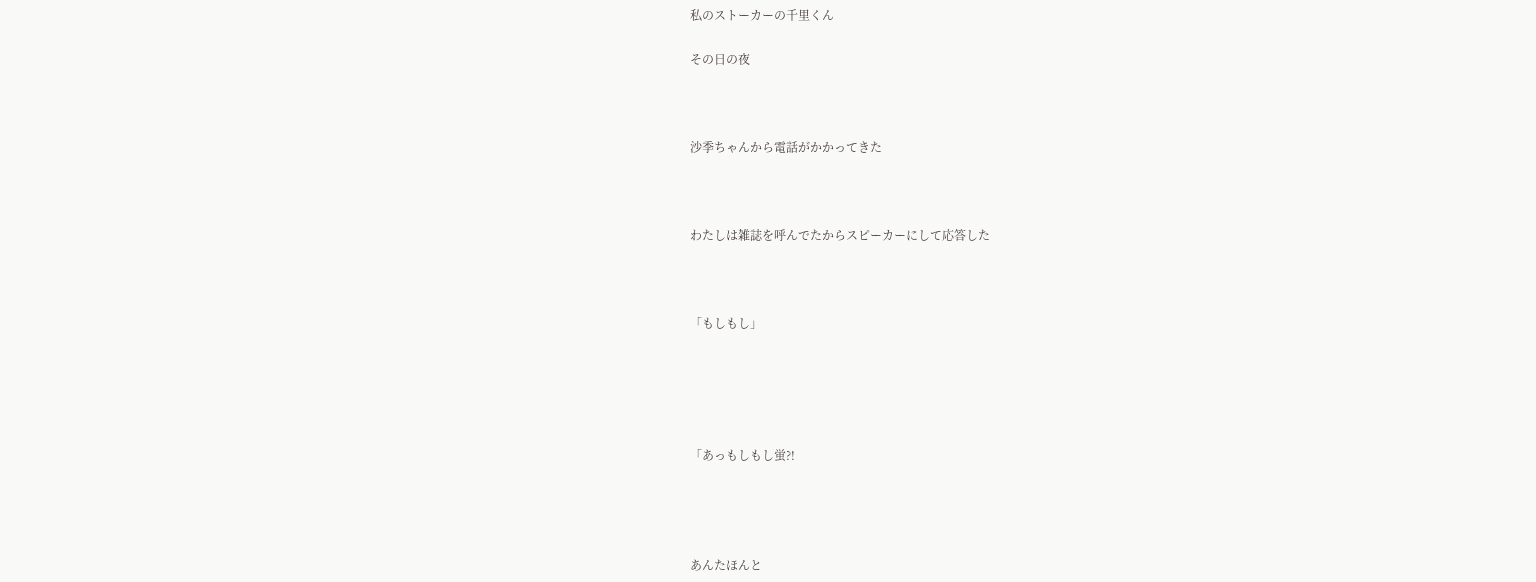私のストーカーの千里くん

その日の夜



沙季ちゃんから電話がかかってきた



わたしは雑誌を呼んでたからスピーカーにして応答した



「もしもし」





「あっもしもし蛍?!




あんたほんと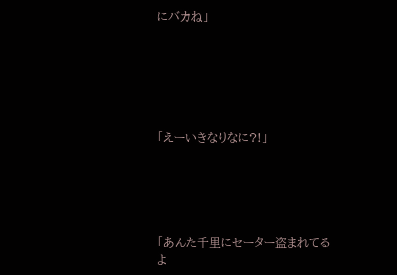にバカね」






「えーいきなりなに?!」





「あんた千里にセーター盗まれてるよ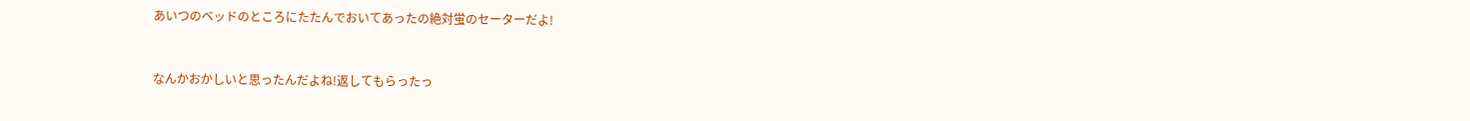あいつのベッドのところにたたんでおいてあったの絶対蛍のセーターだよ!


なんかおかしいと思ったんだよね!返してもらったっ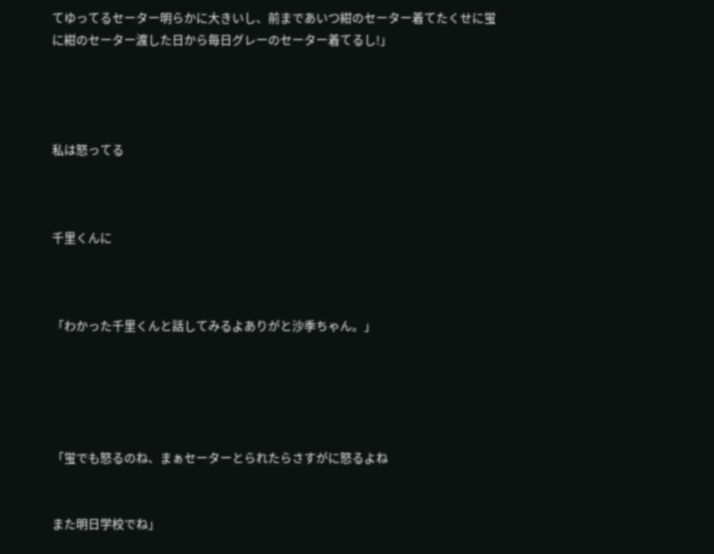てゆってるセーター明らかに大きいし、前まであいつ紺のセーター着てたくせに蛍に紺のセーター渡した日から毎日グレーのセーター着てるし!」




私は怒ってる



千里くんに



「わかった千里くんと話してみるよありがと沙季ちゃん。」





「蛍でも怒るのね、まぁセーターとられたらさすがに怒るよね


また明日学校でね」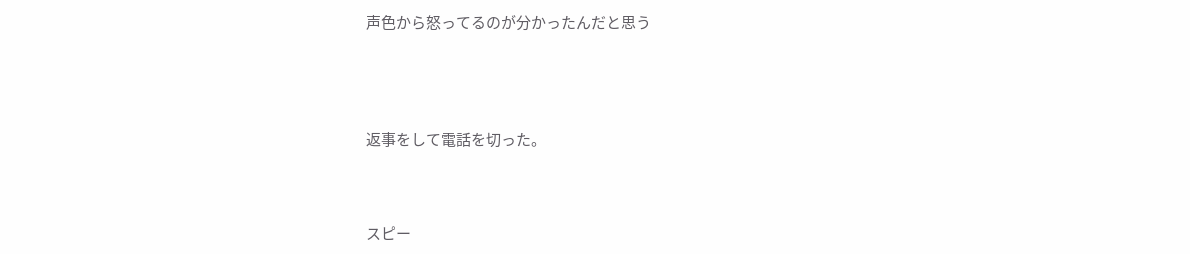声色から怒ってるのが分かったんだと思う




返事をして電話を切った。



スピー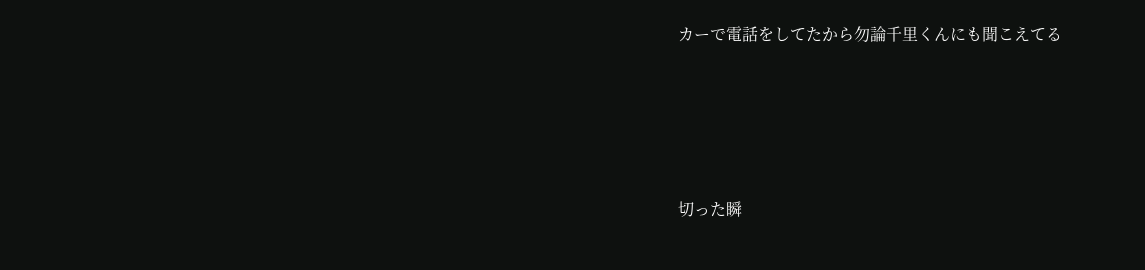カーで電話をしてたから勿論千里くんにも聞こえてる





切った瞬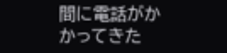間に電話がかかってきた